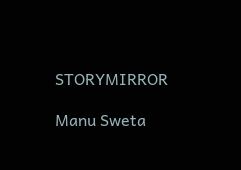STORYMIRROR

Manu Sweta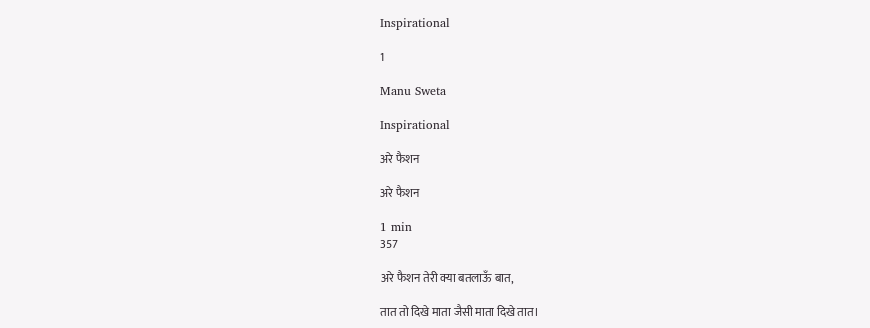Inspirational

1

Manu Sweta

Inspirational

अरे फैशन

अरे फैशन

1 min
357

अरे फैशन तेरी क्या बतलाऊँ बात,

तात तो दिखे माता जैसी माता दिखे तात।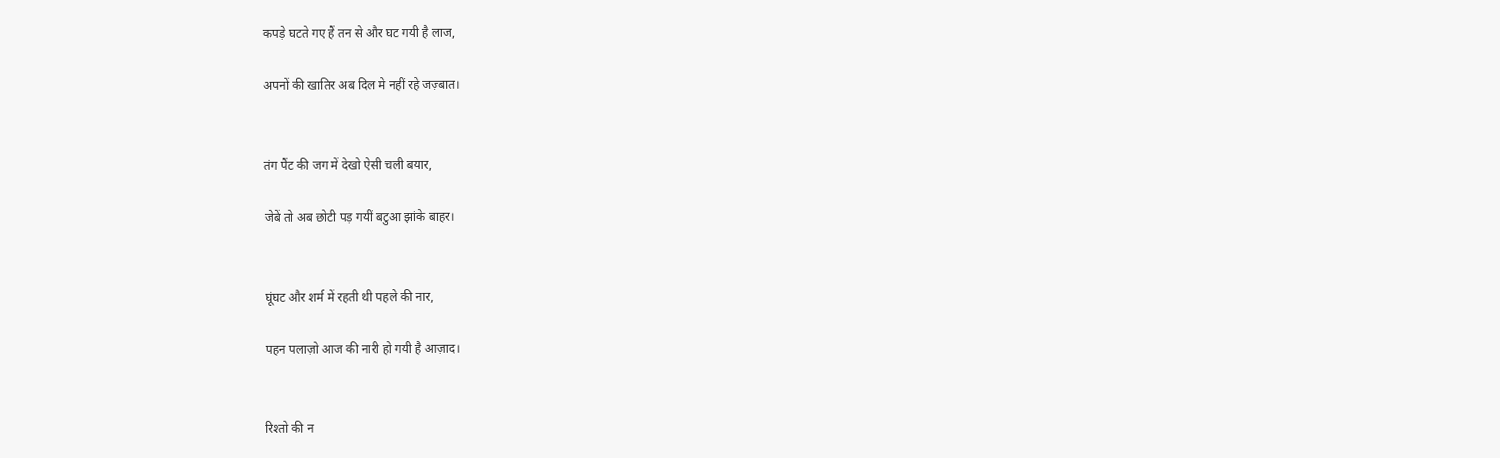कपड़े घटते गए हैं तन से और घट गयी है लाज,

अपनों की खातिर अब दिल मे नहीं रहे जज़्बात।


तंग पैंट की जग में देखो ऐसी चली बयार,

जेबें तो अब छोटी पड़ गयीं बटुआ झांके बाहर।


घूंघट और शर्म में रहती थी पहले की नार,

पहन पलाज़ो आज की नारी हो गयी है आज़ाद।


रिश्तो की न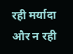रही मर्यादा और न रही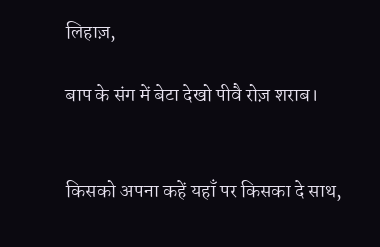लिहाज़,

बाप के संग में बेटा देखो पीवै रोज़ शराब।


किसको अपना कहें यहाँ पर किसका दे साथ,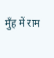मुँह में राम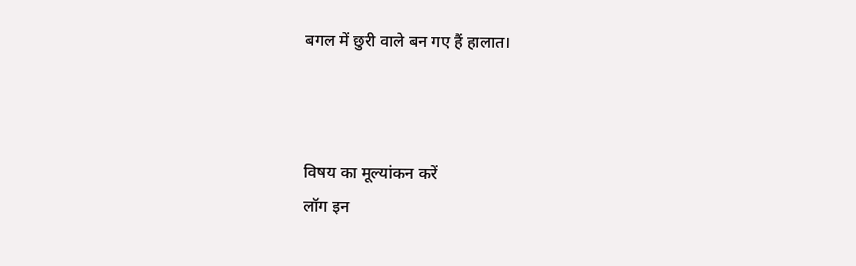बगल में छुरी वाले बन गए हैं हालात।



विषय का मूल्यांकन करें
लॉग इन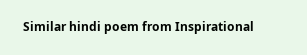Similar hindi poem from Inspirational